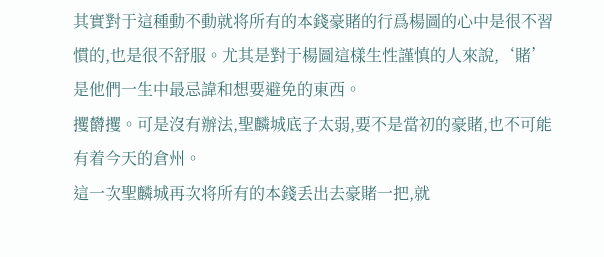其實對于這種動不動就将所有的本錢豪賭的行爲楊圖的心中是很不習慣的,也是很不舒服。尤其是對于楊圖這樣生性謹慎的人來說,‘賭’是他們一生中最忌諱和想要避免的東西。
攫欝攫。可是沒有辦法,聖麟城底子太弱,要不是當初的豪賭,也不可能有着今天的倉州。
這一次聖麟城再次将所有的本錢丢出去豪賭一把,就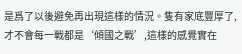是爲了以後避免再出現這樣的情況。隻有家底豐厚了,才不會每一戰都是‘傾國之戰’,這樣的感覺實在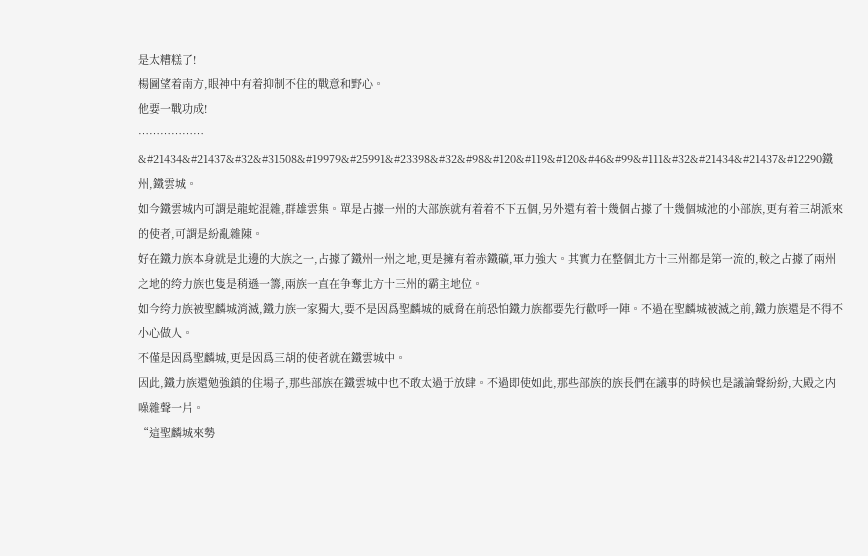是太糟糕了!
楊圖望着南方,眼神中有着抑制不住的戰意和野心。
他要一戰功成!
………………
&#21434&#21437&#32&#31508&#19979&#25991&#23398&#32&#98&#120&#119&#120&#46&#99&#111&#32&#21434&#21437&#12290鐵州,鐵雲城。
如今鐵雲城内可謂是龍蛇混雜,群雄雲集。單是占據一州的大部族就有着着不下五個,另外還有着十幾個占據了十幾個城池的小部族,更有着三胡派來的使者,可謂是紛亂雜陳。
好在鐵力族本身就是北邊的大族之一,占據了鐵州一州之地,更是擁有着赤鐵礦,軍力強大。其實力在整個北方十三州都是第一流的,較之占據了兩州之地的绔力族也隻是稍遜一籌,兩族一直在争奪北方十三州的霸主地位。
如今绔力族被聖麟城消滅,鐵力族一家獨大,要不是因爲聖麟城的威脅在前恐怕鐵力族都要先行歡呼一陣。不過在聖麟城被滅之前,鐵力族還是不得不小心做人。
不僅是因爲聖麟城,更是因爲三胡的使者就在鐵雲城中。
因此,鐵力族還勉強鎮的住場子,那些部族在鐵雲城中也不敢太過于放肆。不過即使如此,那些部族的族長們在議事的時候也是議論聲紛紛,大殿之内噪雜聲一片。
“這聖麟城來勢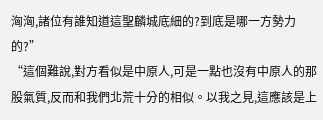洶洶,諸位有誰知道這聖麟城底細的?到底是哪一方勢力的?”
“這個難說,對方看似是中原人,可是一點也沒有中原人的那股氣質,反而和我們北荒十分的相似。以我之見,這應該是上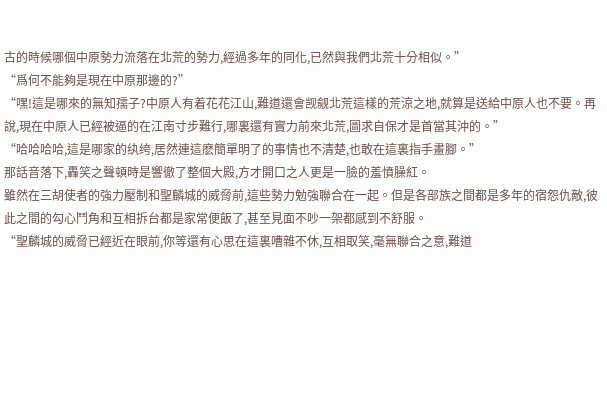古的時候哪個中原勢力流落在北荒的勢力,經過多年的同化,已然與我們北荒十分相似。”
“爲何不能夠是現在中原那邊的?”
“嘿!這是哪來的無知孺子?中原人有着花花江山,難道還會觊觎北荒這樣的荒涼之地,就算是送給中原人也不要。再說,現在中原人已經被逼的在江南寸步難行,哪裏還有實力前來北荒,圖求自保才是首當其沖的。”
“哈哈哈哈,這是哪家的纨绔,居然連這麽簡單明了的事情也不清楚,也敢在這裏指手畫腳。”
那話音落下,轟笑之聲頓時是響徹了整個大殿,方才開口之人更是一臉的羞憤臊紅。
雖然在三胡使者的強力壓制和聖麟城的威脅前,這些勢力勉強聯合在一起。但是各部族之間都是多年的宿怨仇敵,彼此之間的勾心鬥角和互相拆台都是家常便飯了,甚至見面不吵一架都感到不舒服。
“聖麟城的威脅已經近在眼前,你等還有心思在這裏嘈雜不休,互相取笑,毫無聯合之意,難道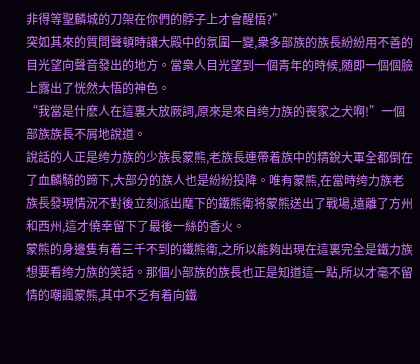非得等聖麟城的刀架在你們的脖子上才會醒悟?”
突如其來的質問聲頓時讓大殿中的氛圍一變,衆多部族的族長紛紛用不善的目光望向聲音發出的地方。當衆人目光望到一個青年的時候,随即一個個臉上露出了恍然大悟的神色。
“我當是什麽人在這裏大放厥詞,原來是來自绔力族的喪家之犬啊!”一個部族族長不屑地說道。
說話的人正是绔力族的少族長蒙熊,老族長連帶着族中的精銳大軍全都倒在了血麟騎的蹄下,大部分的族人也是紛紛投降。唯有蒙熊,在當時绔力族老族長發現情況不對後立刻派出麾下的鐵熊衛将蒙熊送出了戰場,遠離了方州和西州,這才僥幸留下了最後一絲的香火。
蒙熊的身邊隻有着三千不到的鐵熊衛,之所以能夠出現在這裏完全是鐵力族想要看绔力族的笑話。那個小部族的族長也正是知道這一點,所以才毫不留情的嘲諷蒙熊,其中不乏有着向鐵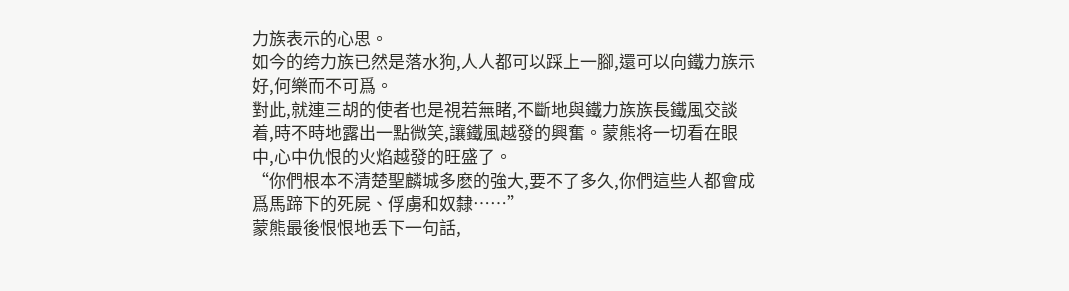力族表示的心思。
如今的绔力族已然是落水狗,人人都可以踩上一腳,還可以向鐵力族示好,何樂而不可爲。
對此,就連三胡的使者也是視若無睹,不斷地與鐵力族族長鐵風交談着,時不時地露出一點微笑,讓鐵風越發的興奮。蒙熊将一切看在眼中,心中仇恨的火焰越發的旺盛了。
“你們根本不清楚聖麟城多麽的強大,要不了多久,你們這些人都會成爲馬蹄下的死屍、俘虜和奴隸……”
蒙熊最後恨恨地丢下一句話,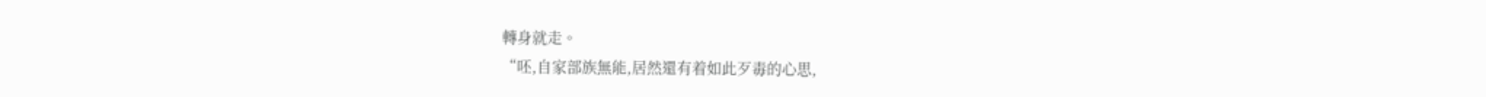轉身就走。
“呸,自家部族無能,居然還有着如此歹毒的心思,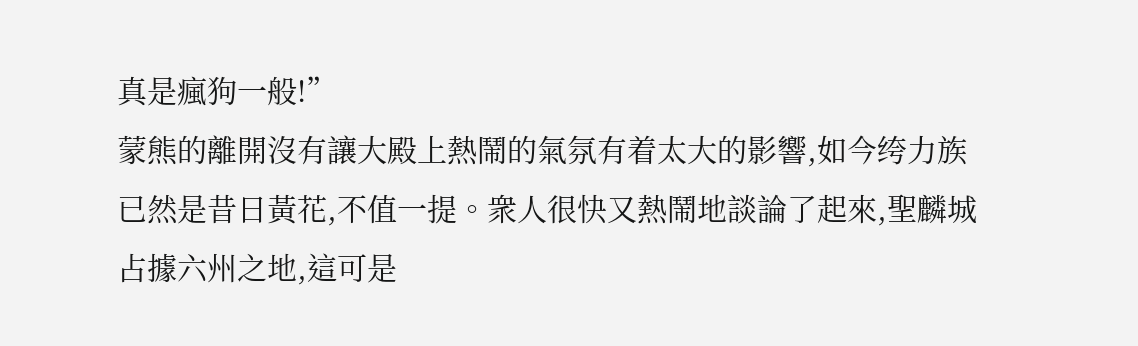真是瘋狗一般!”
蒙熊的離開沒有讓大殿上熱鬧的氣氛有着太大的影響,如今绔力族已然是昔日黃花,不值一提。衆人很快又熱鬧地談論了起來,聖麟城占據六州之地,這可是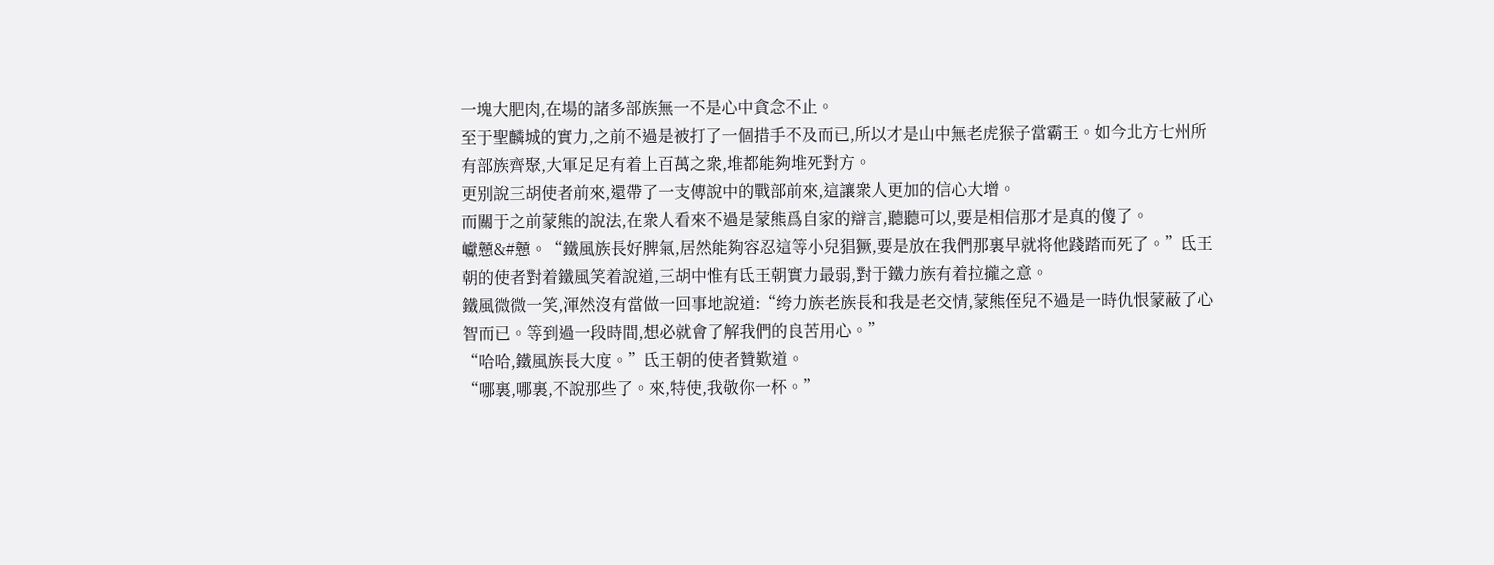一塊大肥肉,在場的諸多部族無一不是心中貪念不止。
至于聖麟城的實力,之前不過是被打了一個措手不及而已,所以才是山中無老虎猴子當霸王。如今北方七州所有部族齊聚,大軍足足有着上百萬之衆,堆都能夠堆死對方。
更别說三胡使者前來,還帶了一支傳說中的戰部前來,這讓衆人更加的信心大增。
而關于之前蒙熊的說法,在衆人看來不過是蒙熊爲自家的辯言,聽聽可以,要是相信那才是真的傻了。
巘戅&#戅。“鐵風族長好脾氣,居然能夠容忍這等小兒猖獗,要是放在我們那裏早就将他踐踏而死了。”氐王朝的使者對着鐵風笑着說道,三胡中惟有氐王朝實力最弱,對于鐵力族有着拉攏之意。
鐵風微微一笑,渾然沒有當做一回事地說道:“绔力族老族長和我是老交情,蒙熊侄兒不過是一時仇恨蒙蔽了心智而已。等到過一段時間,想必就會了解我們的良苦用心。”
“哈哈,鐵風族長大度。”氐王朝的使者贊歎道。
“哪裏,哪裏,不說那些了。來,特使,我敬你一杯。”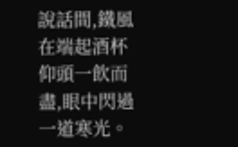說話間,鐵風在端起酒杯仰頭一飲而盡,眼中閃過一道寒光。